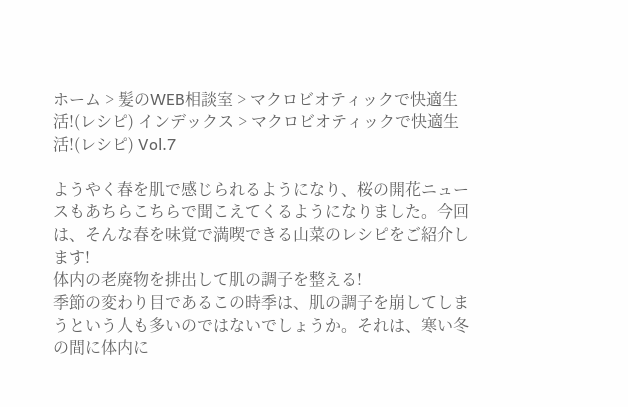ホーム > 髪のWEB相談室 > マクロビオティックで快適生活!(レシピ) インデックス > マクロビオティックで快適生活!(レシピ) Vol.7

ようやく春を肌で感じられるようになり、桜の開花ニュースもあちらこちらで聞こえてくるようになりました。今回は、そんな春を味覚で満喫できる山菜のレシピをご紹介します!
体内の老廃物を排出して肌の調子を整える!
季節の変わり目であるこの時季は、肌の調子を崩してしまうという人も多いのではないでしょうか。それは、寒い冬の間に体内に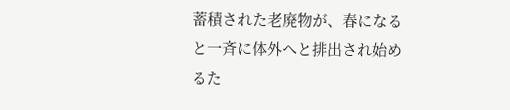蓄積された老廃物が、春になると一斉に体外へと排出され始めるた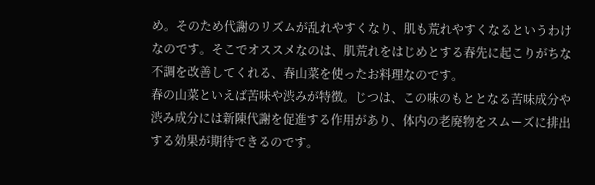め。そのため代謝のリズムが乱れやすくなり、肌も荒れやすくなるというわけなのです。そこでオススメなのは、肌荒れをはじめとする春先に起こりがちな不調を改善してくれる、春山菜を使ったお料理なのです。
春の山菜といえば苦味や渋みが特徴。じつは、この味のもととなる苦味成分や渋み成分には新陳代謝を促進する作用があり、体内の老廃物をスムーズに排出する効果が期待できるのです。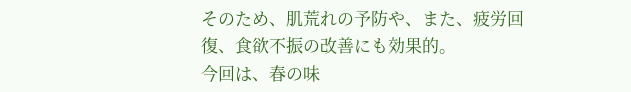そのため、肌荒れの予防や、また、疲労回復、食欲不振の改善にも効果的。
今回は、春の味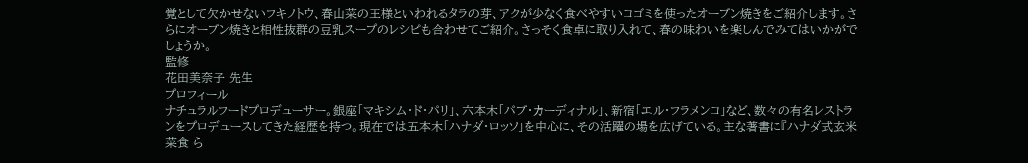覚として欠かせないフキノトウ、春山菜の王様といわれるタラの芽、アクが少なく食べやすいコゴミを使ったオーブン焼きをご紹介します。さらにオーブン焼きと相性抜群の豆乳スープのレシピも合わせてご紹介。さっそく食卓に取り入れて、春の味わいを楽しんでみてはいかがでしょうか。
監修
花田美奈子 先生
プロフィール
ナチュラルフードプロデューサー。銀座「マキシム・ド・パリ」、六本木「パブ・カーディナル」、新宿「エル・フラメンコ」など、数々の有名レストランをプロデュースしてきた経歴を持つ。現在では五本木「ハナダ・ロッソ」を中心に、その活躍の場を広げている。主な著書に『ハナダ式玄米菜食 ら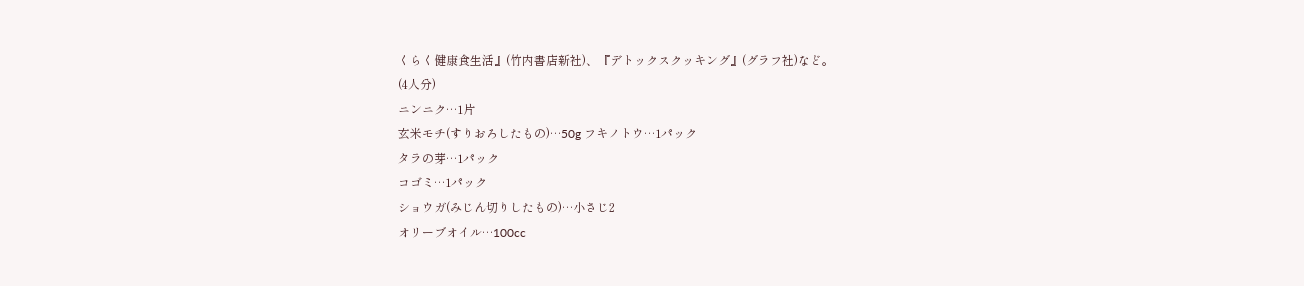くらく健康食生活』(竹内書店新社)、『デトックスクッキング』(グラフ社)など。
(4人分)
ニンニク…1片
玄米モチ(すりおろしたもの)…50g フキノトウ…1パック
タラの芽…1パック
コゴミ…1パック
ショウガ(みじん切りしたもの)…小さじ2
オリーブオイル…100cc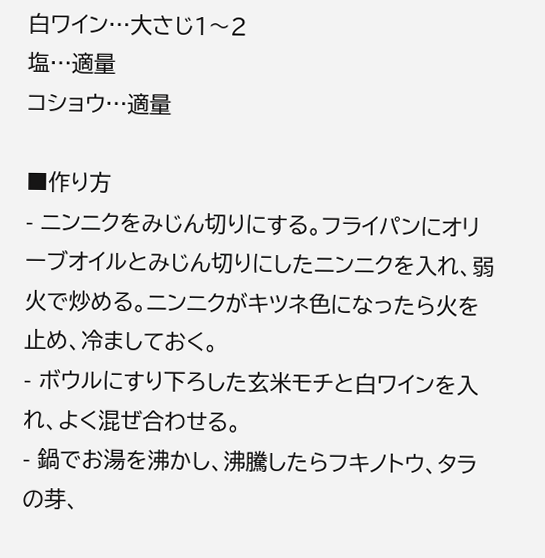白ワイン…大さじ1〜2
塩…適量
コショウ…適量

■作り方
- ニンニクをみじん切りにする。フライパンにオリーブオイルとみじん切りにしたニンニクを入れ、弱火で炒める。ニンニクがキツネ色になったら火を止め、冷ましておく。
- ボウルにすり下ろした玄米モチと白ワインを入れ、よく混ぜ合わせる。
- 鍋でお湯を沸かし、沸騰したらフキノトウ、タラの芽、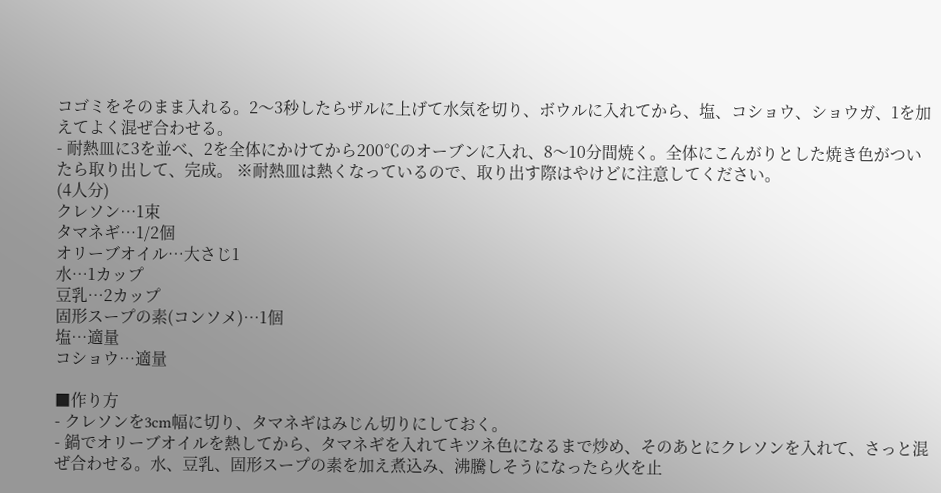コゴミをそのまま入れる。2〜3秒したらザルに上げて水気を切り、ボウルに入れてから、塩、コショウ、ショウガ、1を加えてよく混ぜ合わせる。
- 耐熱皿に3を並べ、2を全体にかけてから200℃のオーブンに入れ、8〜10分間焼く。全体にこんがりとした焼き色がついたら取り出して、完成。 ※耐熱皿は熱くなっているので、取り出す際はやけどに注意してください。
(4人分)
クレソン…1束
タマネギ…1/2個
オリーブオイル…大さじ1
水…1カップ
豆乳…2カップ
固形スープの素(コンソメ)…1個
塩…適量
コショウ…適量

■作り方
- クレソンを3cm幅に切り、タマネギはみじん切りにしておく。
- 鍋でオリーブオイルを熱してから、タマネギを入れてキツネ色になるまで炒め、そのあとにクレソンを入れて、さっと混ぜ合わせる。水、豆乳、固形スープの素を加え煮込み、沸騰しそうになったら火を止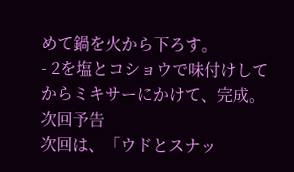めて鍋を火から下ろす。
- 2を塩とコショウで味付けしてからミキサーにかけて、完成。
次回予告
次回は、「ウドとスナッ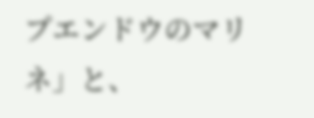プエンドウのマリネ」と、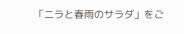「ニラと春雨のサラダ」をご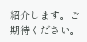紹介します。ご期待ください。